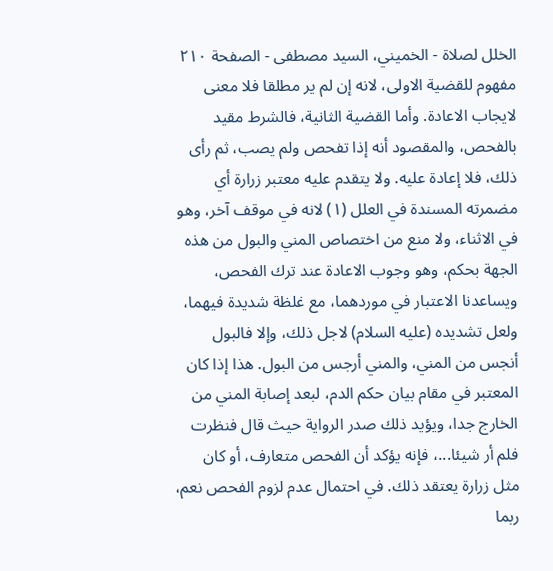الخلل لصلاة - الخميني، السيد مصطفى - الصفحة ٢١٠
مفهوم للقضية الاولى، لانه إن لم ير مطلقا فلا معنى لايجاب الاعادة. وأما القضية الثانية، فالشرط مقيد بالفحص، والمقصود أنه إذا تفحص ولم يصب، ثم رأى ذلك، فلا إعادة عليه. ولا يتقدم عليه معتبر زرارة أي مضمرته المسندة في العلل (١) لانه في موقف آخر، وهو في الاثناء، ولا منع من اختصاص المني والبول من هذه الجهة بحكم، وهو وجوب الاعادة عند ترك الفحص، ويساعدنا الاعتبار في موردهما، مع غلظة شديدة فيهما، ولعل تشديده (عليه السلام) لاجل ذلك، وإلا فالبول أنجس من المني، والمني أرجس من البول. هذا إذا كان المعتبر في مقام بيان حكم الدم، لبعد إصابة المني من الخارج جدا، ويؤيد ذلك صدر الرواية حيث قال فنظرت فلم أر شيئا...، فإنه يؤكد أن الفحص متعارف، أو كان مثل زرارة يعتقد ذلك. في احتمال عدم لزوم الفحص نعم، ربما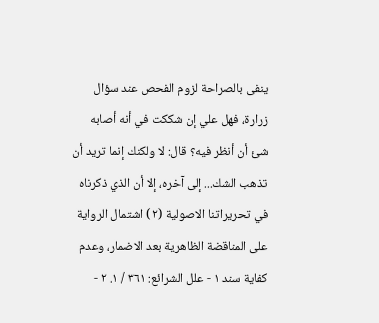ينفى بالصراحة لزوم الفحص عند سؤال زرارة، فهل علي إن شككت في أنه أصابه شئ أن أنظر فيه؟ قال: لا ولكنك إنما تريد أن تذهب الشك... إلى آخره، إلا أن الذي ذكرناه في تحريراتنا الاصولية (٢) اشتمال الرواية على المناقضة الظاهرية بعد الاضمار، وعدم كفاية سند ١ - علل الشرائع: ٣٦١ / ١. ٢ -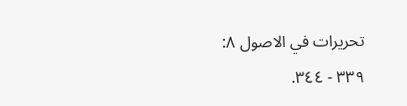تحريرات في الاصول ٨: ٣٣٩ - ٣٤٤.